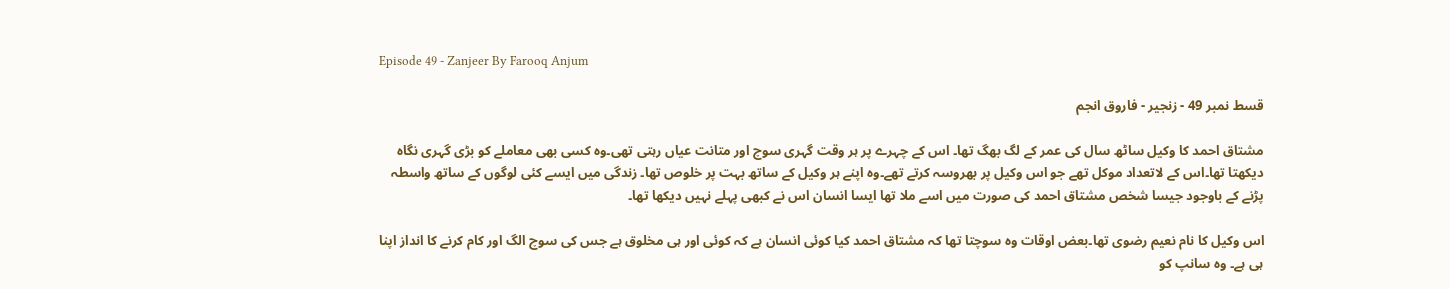Episode 49 - Zanjeer By Farooq Anjum

قسط نمبر 49 - زنجیر - فاروق انجم

مشتاق احمد کا وکیل ساٹھ سال کی عمر کے لگ بھگ تھا۔ اس کے چہرے پر ہر وقت گہری سوچ اور متانت عیاں رہتی تھی۔وہ کسی بھی معاملے کو بڑی گہری نگاہ دیکھتا تھا۔اس کے لاتعداد موکل تھے جو اس وکیل پر بھروسہ کرتے تھے۔وہ اپنے ہر وکیل کے ساتھ بہت پر خلوص تھا۔ زندگی میں ایسے کئی لوگوں کے ساتھ واسطہ پڑنے کے باوجود جیسا شخص مشتاق احمد کی صورت میں اسے ملا تھا ایسا انسان اس نے کبھی پہلے نہیں دیکھا تھا۔

اس وکیل کا نام نعیم رضوی تھا۔بعض اوقات وہ سوچتا تھا کہ مشتاق احمد کیا کوئی انسان ہے کہ کوئی اور ہی مخلوق ہے جس کی سوچ الگ اور کام کرنے کا انداز اپنا ہی ہے۔ وہ سانپ کو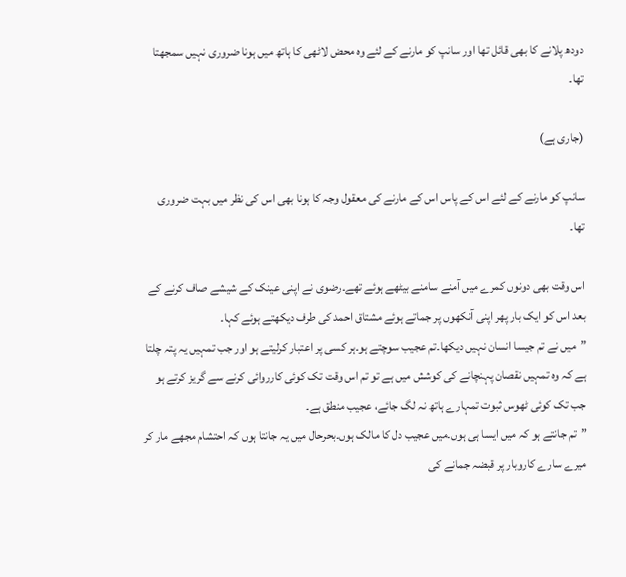دودھ پلانے کا بھی قائل تھا اور سانپ کو مارنے کے لئے وہ محض لاٹھی کا ہاتھ میں ہونا ضروری نہیں سمجھتا تھا۔

(جاری ہے)

سانپ کو مارنے کے لئے اس کے پاس اس کے مارنے کی معقول وجہ کا ہونا بھی اس کی نظر میں بہت ضروری تھا۔

اس وقت بھی دونوں کمرے میں آمنے سامنے بیٹھے ہوئے تھے۔رضوی نے اپنی عینک کے شیشے صاف کرنے کے بعد اس کو ایک بار پھر اپنی آنکھوں پر جماتے ہوئے مشتاق احمد کی طرف دیکھتے ہوئے کہا۔
”میں نے تم جیسا انسان نہیں دیکھا۔تم عجیب سوچتے ہو۔ہر کسی پر اعتبار کرلیتے ہو اور جب تمہیں یہ پتہ چلتا ہے کہ وہ تمہیں نقصان پہنچانے کی کوشش میں ہے تو تم اس وقت تک کوئی کارروائی کرنے سے گریز کرتے ہو جب تک کوئی ٹھوس ثبوت تمہارے ہاتھ نہ لگ جائے، عجیب منطق ہے۔
”تم جانتے ہو کہ میں ایسا ہی ہوں۔میں عجیب دل کا مالک ہوں۔بحرحال میں یہ جانتا ہوں کہ احتشام مجھے مار کر میرے سارے کاروبار پر قبضہ جمانے کی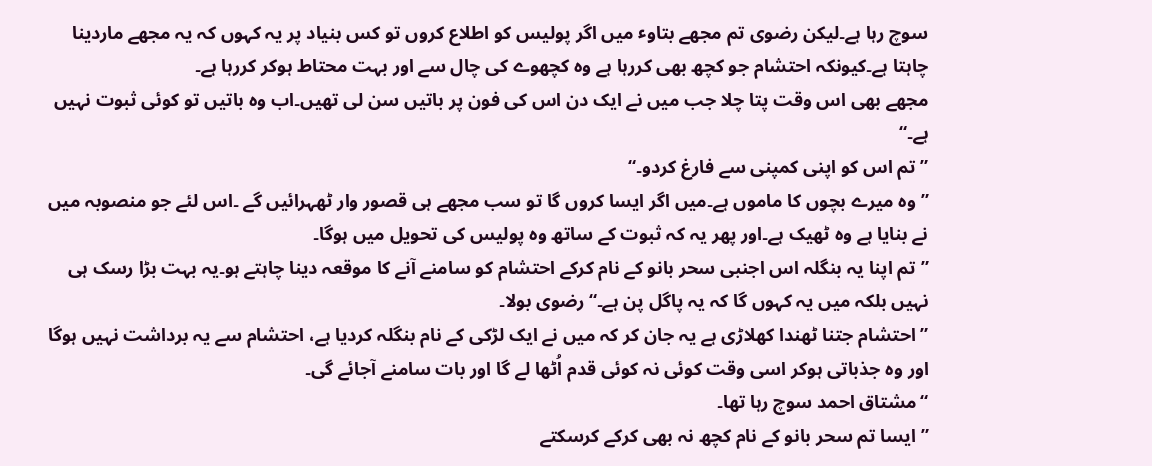سوچ رہا ہے۔لیکن رضوی تم مجھے بتاوٴ میں اگر پولیس کو اطلاع کروں تو کس بنیاد پر یہ کہوں کہ یہ مجھے ماردینا چاہتا ہے۔کیونکہ احتشام جو کچھ بھی کررہا ہے وہ کچھوے کی چال سے اور بہت محتاط ہوکر کررہا ہے۔
مجھے بھی اس وقت پتا چلا جب میں نے ایک دن اس کی فون پر باتیں سن لی تھیں۔اب وہ باتیں تو کوئی ثبوت نہیں ہے۔“
”تم اس کو اپنی کمپنی سے فارغ کردو۔“
”وہ میرے بچوں کا ماموں ہے۔میں اگر ایسا کروں گا تو سب مجھے ہی قصور وار ٹھہرائیں گے ۔اس لئے جو منصوبہ میں نے بنایا ہے وہ ٹھیک ہے۔اور پھر یہ کہ ثبوت کے ساتھ وہ پولیس کی تحویل میں ہوگا۔
”تم اپنا یہ بنگلہ اس اجنبی سحر بانو کے نام کرکے احتشام کو سامنے آنے کا موقعہ دینا چاہتے ہو۔یہ بہت بڑا رسک ہی نہیں بلکہ میں یہ کہوں گا کہ یہ پاگل پن ہے۔“رضوی بولا۔
”احتشام جتنا ٹھندا کھلاڑی ہے یہ جان کر کہ میں نے ایک لڑکی کے نام بنگلہ کردیا ہے، احتشام سے یہ برداشت نہیں ہوگا اور وہ جذباتی ہوکر اسی وقت کوئی نہ کوئی قدم اُٹھا لے گا اور بات سامنے آجائے گی۔
“مشتاق احمد سوچ رہا تھا۔
”ایسا تم سحر بانو کے نام کچھ نہ بھی کرکے کرسکتے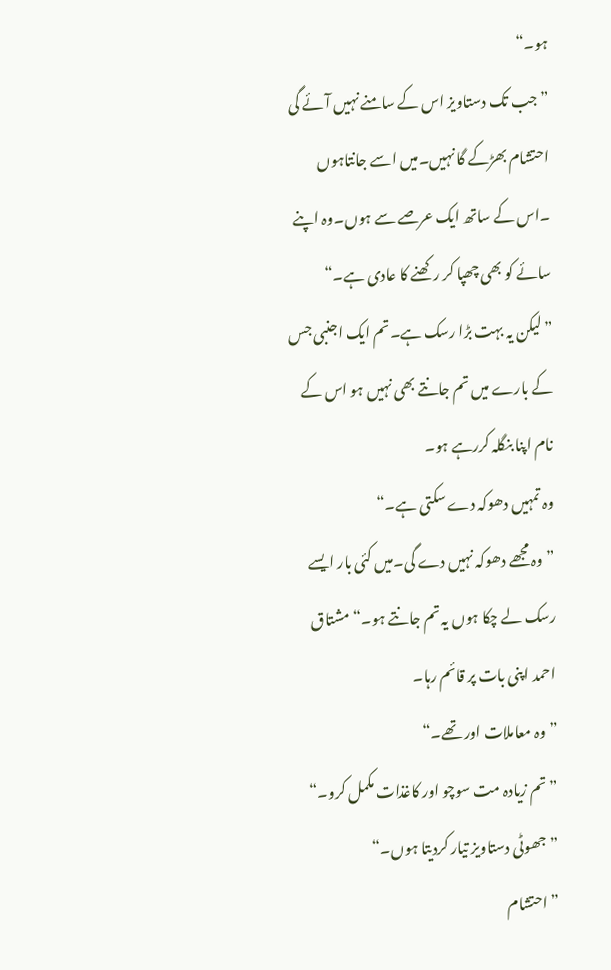ہو۔“
”جب تک دستاویز اس کے سامنے نہیں آئے گی احتشام بھڑکے گا نہیں۔میں اسے جانتاہوں ۔اس کے ساتھ ایک عرصے سے ہوں۔وہ اپنے سائے کو بھی چھپا کر رکھنے کا عادی ہے۔“
”لیکن یہ بہت بڑا رسک ہے۔تم ایک اجنبی جس کے بارے میں تم جانتے بھی نہیں ہو اس کے نام اپنا بنگلہ کررہے ہو۔
وہ تمہیں دھوکہ دے سکتی ہے۔“
”وہ مجھے دھوکہ نہیں دے گی۔میں کئی بار ایسے رسک لے چکا ہوں یہ تم جانتے ہو۔“ مشتاق احمد اپنی بات پر قائم رہا۔
”وہ معاملات اور تھے۔“
”تم زیادہ مت سوچو اور کاغذات مکمل کرو۔“
”جھوٹی دستاویز تیار کردیتا ہوں۔“
”احتشام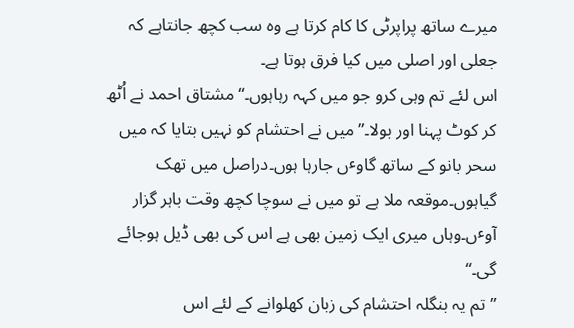میرے ساتھ پراپرٹی کا کام کرتا ہے وہ سب کچھ جانتاہے کہ جعلی اور اصلی میں کیا فرق ہوتا ہے۔
اس لئے تم وہی کرو جو میں کہہ رہاہوں۔“مشتاق احمد نے اُٹھ کر کوٹ پہنا اور بولا۔”میں نے احتشام کو نہیں بتایا کہ میں سحر بانو کے ساتھ گاوٴں جارہا ہوں۔دراصل میں تھک گیاہوں۔موقعہ ملا ہے تو میں نے سوچا کچھ وقت باہر گزار آوٴں۔وہاں میری ایک زمین بھی ہے اس کی بھی ڈیل ہوجائے گی۔“
”تم یہ بنگلہ احتشام کی زبان کھلوانے کے لئے اس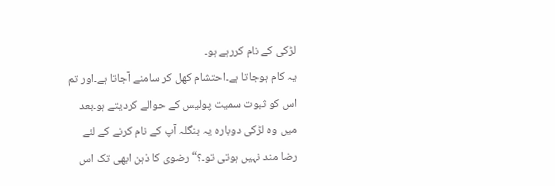لڑکی کے نام کررہے ہو۔
یہ کام ہوجاتا ہے۔احتشام کھل کر سامنے آجاتا ہے۔اور تم اس کو ثبوت سمیت پولیس کے حوالے کردیتے ہو۔بعد میں وہ لڑکی دوبارہ یہ بنگلہ آپ کے نام کرنے کے لئے رضا مند نہیں ہوتی تو۔؟“رضوی کا ذہن ابھی تک اس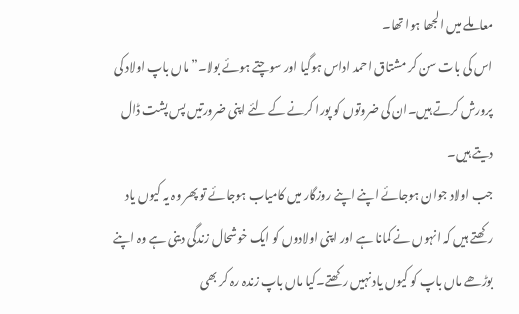معاملے میں الجھا ہوا تھا۔
اس کی بات سن کر مشتاق احمد اداس ہوگیا اور سوچتے ہوئے بولا۔” ماں باپ اولاد کی پرورش کرتے ہیں۔ان کی ضروتوں کو پورا کرنے کے لئے اپنی ضرورتیں پس پشت ڈال دیتے ہیں۔
جب اولاد جوان ہوجائے اپنے اپنے روزگار میں کامیاب ہوجائے تو پھر وہ یہ کیوں یاد رکھتے ہیں کہ انہوں نے کمانا ہے اور اپنی اولادوں کو ایک خوشحال زندگی دینی ہے وہ اپنے بوڑھے ماں باپ کو کیوں یاد نہیں رکھتے۔کیا ماں باپ زندہ رہ کر بھی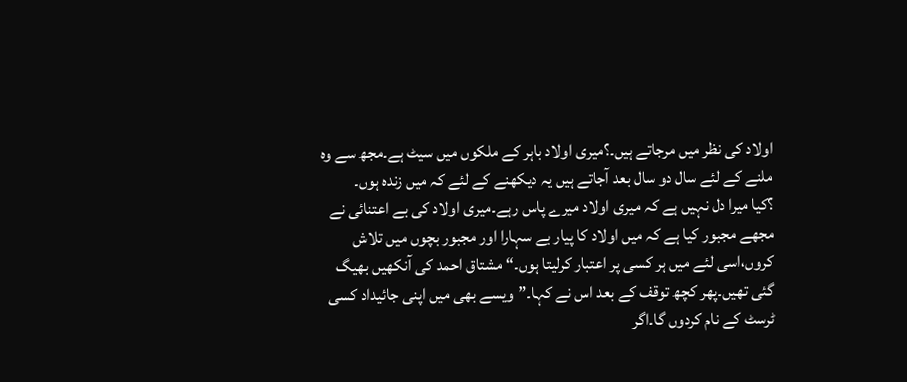اولاد کی نظر میں مرجاتے ہیں۔؟میری اولاد باہر کے ملکوں میں سیٹ ہے۔مجھ سے وہ ملنے کے لئے سال دو سال بعد آجاتے ہیں یہ دیکھنے کے لئے کہ میں زندہ ہوں۔
؟کیا میرا دل نہیں ہے کہ میری اولاد میرے پاس رہے۔میری اولاد کی بے اعتنائی نے مجھے مجبور کیا ہے کہ میں اولاد کا پیار بے سہارا اور مجبور بچوں میں تلاش کروں،اسی لئے میں ہر کسی پر اعتبار کرلیتا ہوں۔“ مشتاق احمد کی آنکھیں بھیگ گئی تھیں۔پھر کچھ توقف کے بعد اس نے کہا۔”ویسے بھی میں اپنی جائیداد کسی ٹرسٹ کے نام کردوں گا۔اگر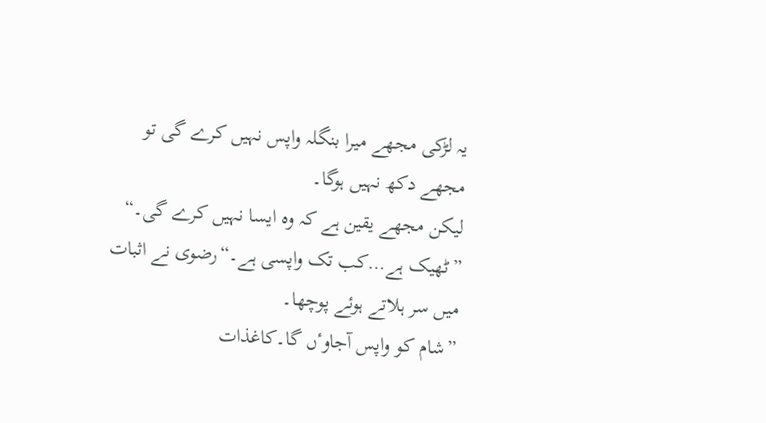یہ لڑکی مجھے میرا بنگلہ واپس نہیں کرے گی تو مجھے دکھ نہیں ہوگا۔
لیکن مجھے یقین ہے کہ وہ ایسا نہیں کرے گی۔“
”ٹھیک ہے…کب تک واپسی ہے۔“رضوی نے اثبات میں سر ہلاتے ہوئے پوچھا۔
”شام کو واپس آجاوٴں گا۔کاغذات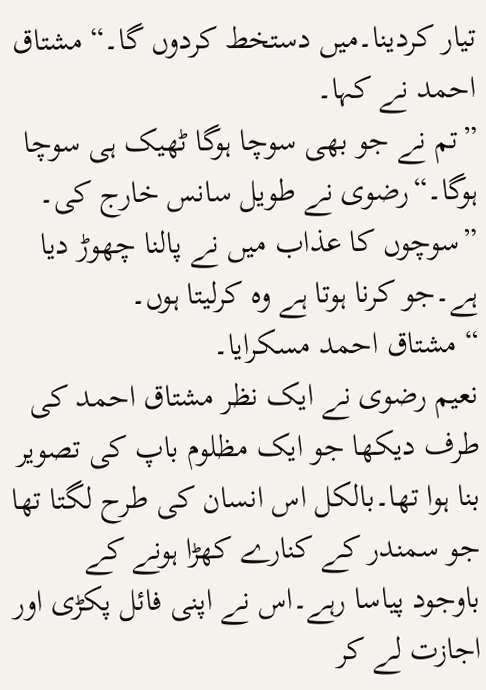تیار کردینا۔میں دستخط کردوں گا۔“ مشتاق احمد نے کہا۔
”تم نے جو بھی سوچا ہوگا ٹھیک ہی سوچا ہوگا۔“رضوی نے طویل سانس خارج کی۔
”سوچوں کا عذاب میں نے پالنا چھوڑ دیا ہے۔جو کرنا ہوتا ہے وہ کرلیتا ہوں۔
“ مشتاق احمد مسکرایا۔
نعیم رضوی نے ایک نظر مشتاق احمد کی طرف دیکھا جو ایک مظلوم باپ کی تصویر بنا ہوا تھا۔بالکل اس انسان کی طرح لگتا تھا جو سمندر کے کنارے کھڑا ہونے کے باوجود پیاسا رہے۔اس نے اپنی فائل پکڑی اور اجازت لے کر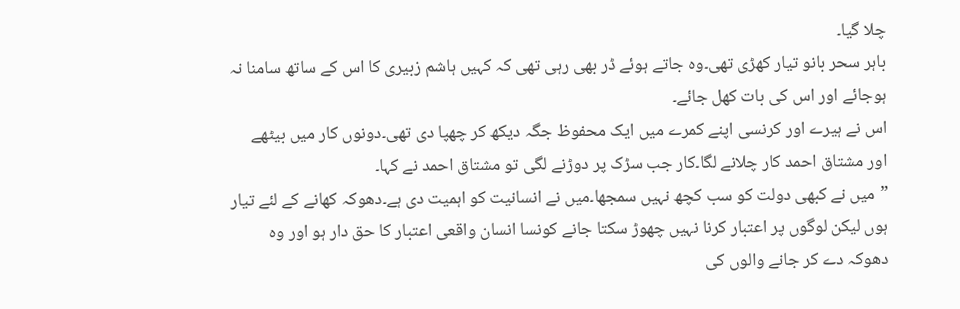چلا گیا۔
باہر سحر بانو تیار کھڑی تھی۔وہ جاتے ہوئے ڈر بھی رہی تھی کہ کہیں ہاشم زبیری کا اس کے ساتھ سامنا نہ ہوجائے اور اس کی بات کھل جائے۔
اس نے ہیرے اور کرنسی اپنے کمرے میں ایک محفوظ جگہ دیکھ کر چھپا دی تھی۔دونوں کار میں بیٹھے اور مشتاق احمد کار چلانے لگا۔کار جب سڑک پر دوڑنے لگی تو مشتاق احمد نے کہا۔
”میں نے کبھی دولت کو سب کچھ نہیں سمجھا۔میں نے انسانیت کو اہمیت دی ہے۔دھوکہ کھانے کے لئے تیار ہوں لیکن لوگوں پر اعتبار کرنا نہیں چھوڑ سکتا جانے کونسا انسان واقعی اعتبار کا حق دار ہو اور وہ دھوکہ دے کر جانے والوں کی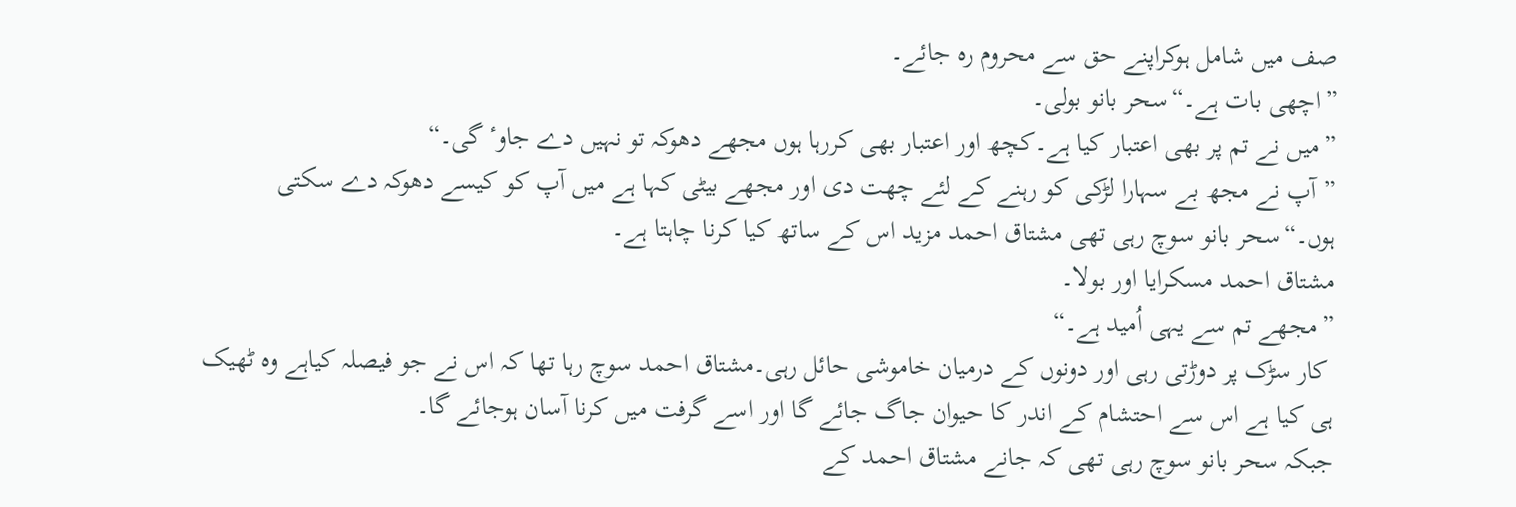صف میں شامل ہوکراپنے حق سے محروم رہ جائے۔
”اچھی بات ہے۔“سحر بانو بولی۔
”میں نے تم پر بھی اعتبار کیا ہے۔کچھ اور اعتبار بھی کررہا ہوں مجھے دھوکہ تو نہیں دے جاوٴ گی۔“
”آپ نے مجھ بے سہارا لڑکی کو رہنے کے لئے چھت دی اور مجھے بیٹی کہا ہے میں آپ کو کیسے دھوکہ دے سکتی ہوں۔“سحر بانو سوچ رہی تھی مشتاق احمد مزید اس کے ساتھ کیا کرنا چاہتا ہے۔
مشتاق احمد مسکرایا اور بولا۔
”مجھے تم سے یہی اُمید ہے۔“
 کار سڑک پر دوڑتی رہی اور دونوں کے درمیان خاموشی حائل رہی۔مشتاق احمد سوچ رہا تھا کہ اس نے جو فیصلہ کیاہے وہ ٹھیک ہی کیا ہے اس سے احتشام کے اندر کا حیوان جاگ جائے گا اور اسے گرفت میں کرنا آسان ہوجائے گا۔
جبکہ سحر بانو سوچ رہی تھی کہ جانے مشتاق احمد کے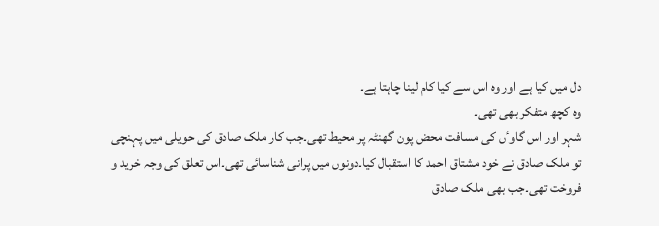دل میں کیا ہے اور وہ اس سے کیا کام لینا چاہتا ہے۔
وہ کچھ متفکر بھی تھی۔
شہر اور اس گاوٴں کی مسافت محض پون گھنٹہ پر محیط تھی۔جب کار ملک صادق کی حویلی میں پہنچی تو ملک صادق نے خود مشتاق احمد کا استقبال کیا۔دونوں میں پرانی شناسائی تھی۔اس تعلق کی وجہ خرید و فروخت تھی۔جب بھی ملک صادق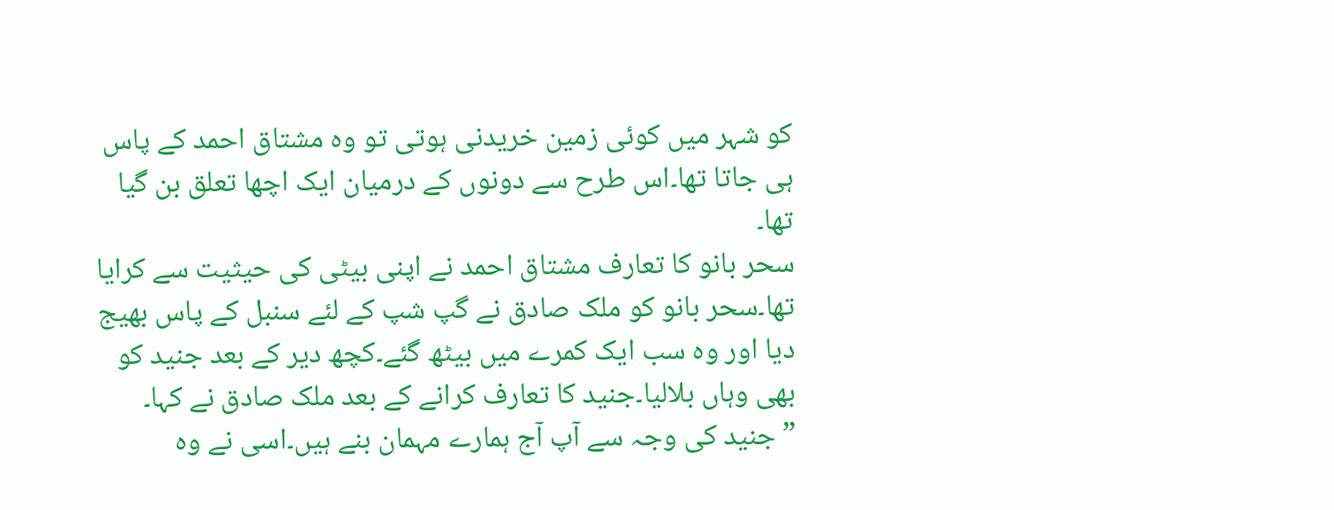کو شہر میں کوئی زمین خریدنی ہوتی تو وہ مشتاق احمد کے پاس ہی جاتا تھا۔اس طرح سے دونوں کے درمیان ایک اچھا تعلق بن گیا تھا۔
سحر بانو کا تعارف مشتاق احمد نے اپنی بیٹی کی حیثیت سے کرایا تھا۔سحر بانو کو ملک صادق نے گپ شپ کے لئے سنبل کے پاس بھیج دیا اور وہ سب ایک کمرے میں بیٹھ گئے۔کچھ دیر کے بعد جنید کو بھی وہاں بلالیا۔جنید کا تعارف کرانے کے بعد ملک صادق نے کہا۔
”جنید کی وجہ سے آپ آج ہمارے مہمان بنے ہیں۔اسی نے وہ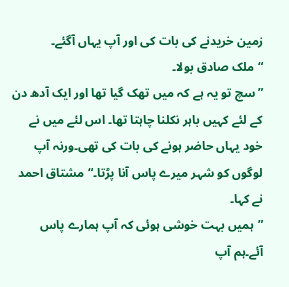زمین خریدنے کی بات کی اور آپ یہاں آگئے۔
“ملک صادق بولا۔
”سچ تو یہ ہے کہ میں تھک گیا تھا اور ایک آدھ دن کے لئے کہیں باہر نکلنا چاہتا تھا۔ اس لئے میں نے خود یہاں حاضر ہونے کی بات کی تھی۔ورنہ آپ لوگوں کو شہر میرے پاس آنا پڑتا۔“مشتاق احمد نے کہا۔
”ہمیں بہت خوشی ہوئی کہ آپ ہمارے پاس آئے۔ہم آپ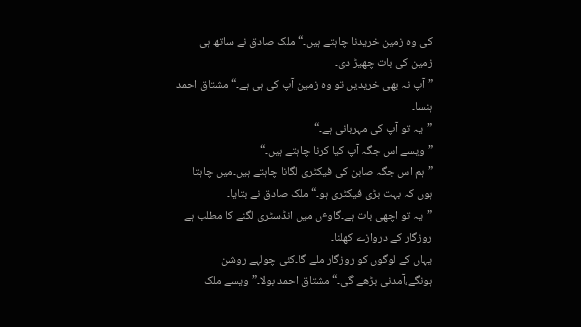کی وہ زمین خریدنا چاہتے ہیں۔“ملک صادق نے ساتھ ہی زمین کی بات چھیڑ دی۔
”آپ نہ بھی خریدیں تو وہ زمین آپ کی ہی ہے۔“مشتاق احمد ہنسا۔
”یہ تو آپ کی مہربانی ہے۔“
”ویسے اس جگہ آپ کیا کرنا چاہتے ہیں۔“
”ہم اس جگہ صابن کی فیکٹری لگانا چاہتے ہیں۔میں چاہتا ہوں کہ بہت بڑی فیکٹری ہو۔“ ملک صادق نے بتایا۔
”یہ تو اچھی بات ہے۔گاوٴں میں انڈسٹری لگنے کا مطلب ہے روزگار کے دروازے کھلنا۔
یہاں کے لوگوں کو روزگار ملے گا۔کئی چولہے روشن ہونگے،آمدنی بڑھے گی۔“ مشتاق احمد بولا۔”ویسے ملک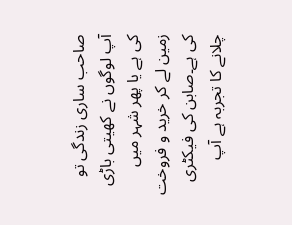صاحب ساری زندگی تو آپ لوگوں نے کھیتی باڑی کی ہے یا پھر شہر میں زمین لے کر خرید و فروخت کی ہے۔صابن کی فیکٹری چلانے کا تجربہ ہے آپ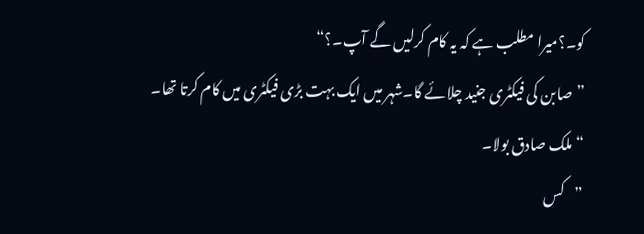کو۔؟میرا مطلب ہے کہ یہ کام کرلیں گے آپ۔؟“
”صابن کی فیکٹری جنید چلائے گا۔شہر میں ایک بہت بڑی فیکٹری میں کام کرتا تھا۔
“ ملک صادق بولا۔
”کس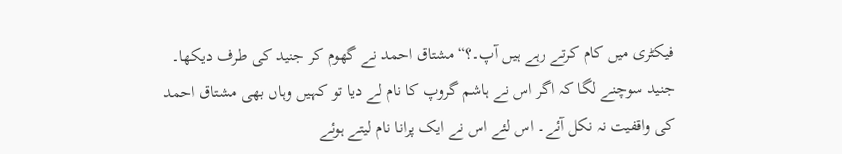فیکٹری میں کام کرتے رہے ہیں آپ۔؟“مشتاق احمد نے گھوم کر جنید کی طرف دیکھا۔
جنید سوچنے لگا کہ اگر اس نے ہاشم گروپ کا نام لے دیا تو کہیں وہاں بھی مشتاق احمد کی واقفیت نہ نکل آئے۔ اس لئے اس نے ایک پرانا نام لیتے ہوئے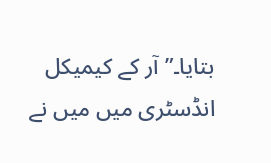بتایا۔”آر کے کیمیکل انڈسٹری میں میں نے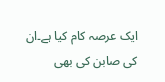ایک عرصہ کام کیا ہے۔ان کی صابن کی بھی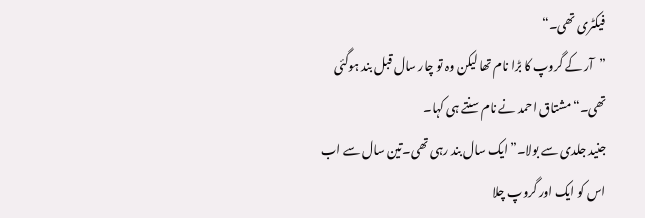فیکٹری تھی۔“
”آر کے گروپ کا بڑا نام تھا لیکن وہ تو چار سال قبل بند ہوگئی تھی۔“مشتاق احمد نے نام سنتے ہی کہا۔
جنید جلدی سے بولا۔”ایک سال بند رہی تھی۔تین سال سے اب اس کو ایک اور گروپ چلا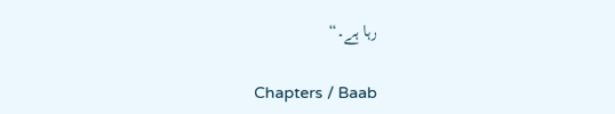رہا ہے۔“

Chapters / Baab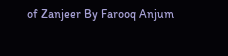of Zanjeer By Farooq Anjum